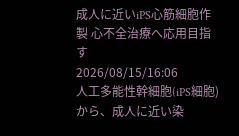成人に近いiPS心筋細胞作製 心不全治療へ応用目指す
2026/08/15/16:06
人工多能性幹細胞(iPS細胞)から、成人に近い染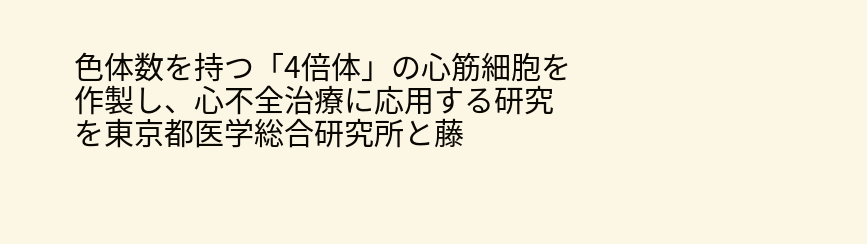色体数を持つ「4倍体」の心筋細胞を作製し、心不全治療に応用する研究を東京都医学総合研究所と藤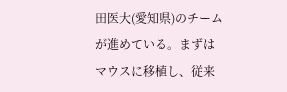田医大(愛知県)のチームが進めている。まずはマウスに移植し、従来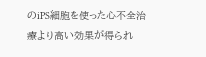のiPS細胞を使った心不全治療より高い効果が得られ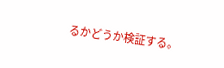るかどうか検証する。